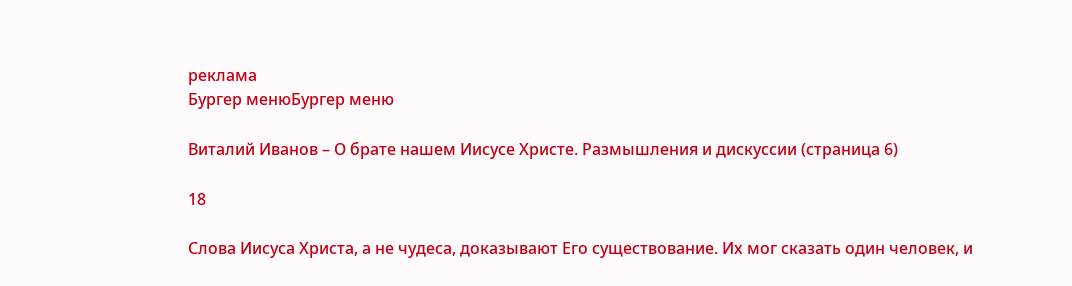реклама
Бургер менюБургер меню

Виталий Иванов – О брате нашем Иисусе Христе. Размышления и дискуссии (страница 6)

18

Слова Иисуса Христа, а не чудеса, доказывают Его существование. Их мог сказать один человек, и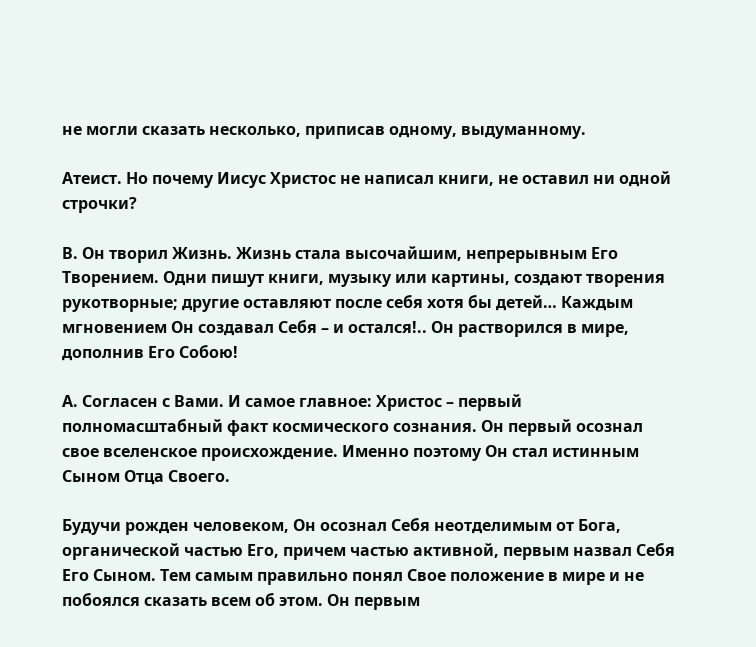не могли сказать несколько, приписав одному, выдуманному.

Атеист. Но почему Иисус Христос не написал книги, не оставил ни одной строчки?

В. Он творил Жизнь. Жизнь стала высочайшим, непрерывным Его Творением. Одни пишут книги, музыку или картины, создают творения рукотворные; другие оставляют после себя хотя бы детей… Каждым мгновением Он создавал Себя – и остался!.. Он растворился в мире, дополнив Его Собою!

А. Согласен с Вами. И самое главное: Христос – первый полномасштабный факт космического сознания. Он первый осознал свое вселенское происхождение. Именно поэтому Он стал истинным Сыном Отца Своего.

Будучи рожден человеком, Он осознал Себя неотделимым от Бога, органической частью Его, причем частью активной, первым назвал Себя Его Сыном. Тем самым правильно понял Свое положение в мире и не побоялся сказать всем об этом. Он первым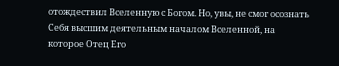отождествил Вселенную с Богом. Но, увы, не смог осознать Себя высшим деятельным началом Вселенной, на которое Отец Его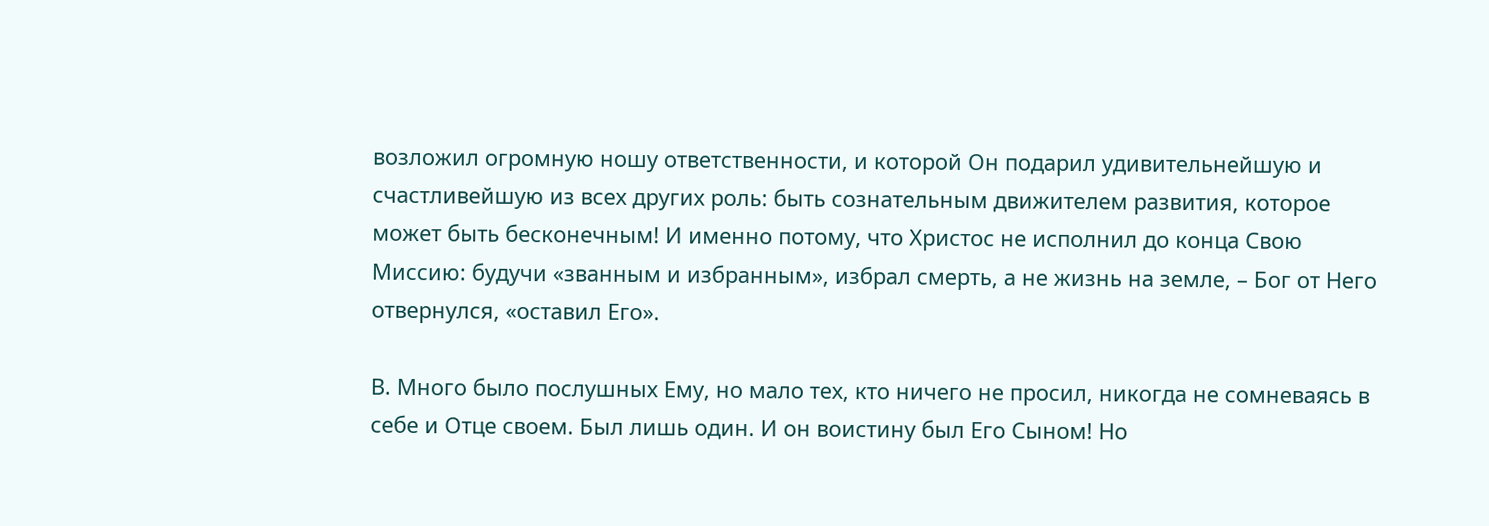возложил огромную ношу ответственности, и которой Он подарил удивительнейшую и счастливейшую из всех других роль: быть сознательным движителем развития, которое может быть бесконечным! И именно потому, что Христос не исполнил до конца Свою Миссию: будучи «званным и избранным», избрал смерть, а не жизнь на земле, – Бог от Него отвернулся, «оставил Его».

В. Много было послушных Ему, но мало тех, кто ничего не просил, никогда не сомневаясь в себе и Отце своем. Был лишь один. И он воистину был Его Сыном! Но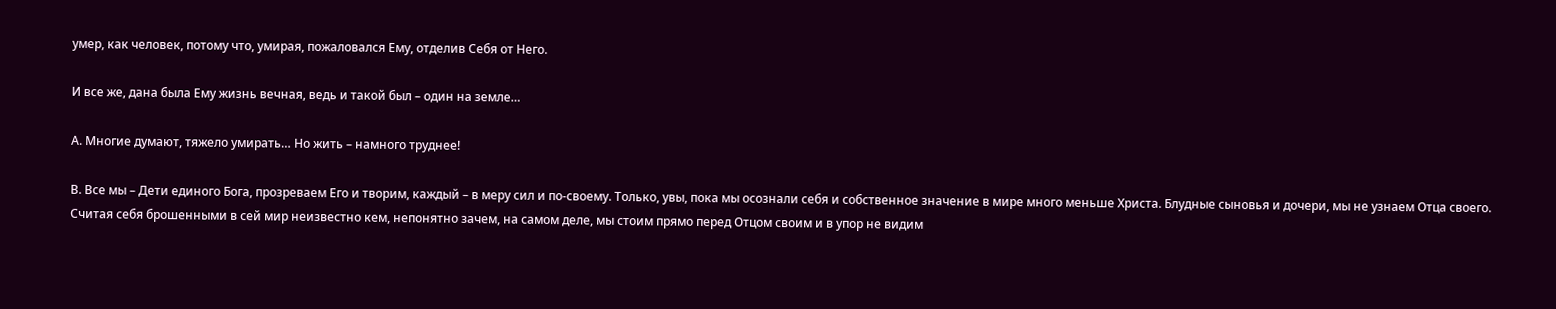умер, как человек, потому что, умирая, пожаловался Ему, отделив Себя от Него.

И все же, дана была Ему жизнь вечная, ведь и такой был – один на земле…

А. Многие думают, тяжело умирать… Но жить – намного труднее!

В. Все мы – Дети единого Бога, прозреваем Его и творим, каждый – в меру сил и по-своему. Только, увы, пока мы осознали себя и собственное значение в мире много меньше Христа. Блудные сыновья и дочери, мы не узнаем Отца своего. Считая себя брошенными в сей мир неизвестно кем, непонятно зачем, на самом деле, мы стоим прямо перед Отцом своим и в упор не видим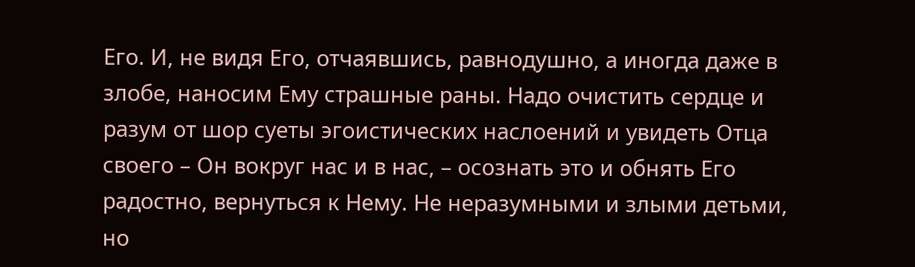Его. И, не видя Его, отчаявшись, равнодушно, а иногда даже в злобе, наносим Ему страшные раны. Надо очистить сердце и разум от шор суеты эгоистических наслоений и увидеть Отца своего – Он вокруг нас и в нас, – осознать это и обнять Его радостно, вернуться к Нему. Не неразумными и злыми детьми, но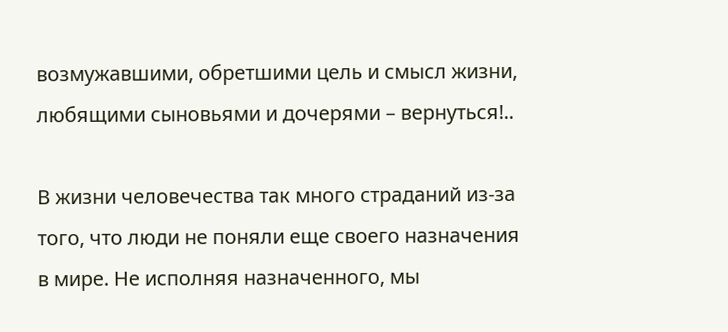возмужавшими, обретшими цель и смысл жизни, любящими сыновьями и дочерями – вернуться!..

В жизни человечества так много страданий из-за того, что люди не поняли еще своего назначения в мире. Не исполняя назначенного, мы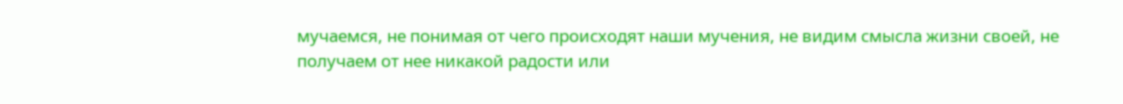мучаемся, не понимая от чего происходят наши мучения, не видим смысла жизни своей, не получаем от нее никакой радости или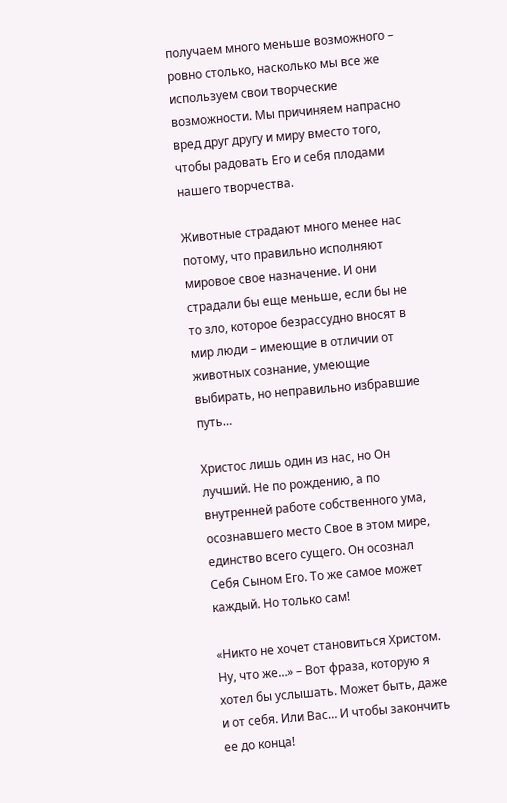получаем много меньше возможного – ровно столько, насколько мы все же используем свои творческие возможности. Мы причиняем напрасно вред друг другу и миру вместо того, чтобы радовать Его и себя плодами нашего творчества.

Животные страдают много менее нас потому, что правильно исполняют мировое свое назначение. И они страдали бы еще меньше, если бы не то зло, которое безрассудно вносят в мир люди – имеющие в отличии от животных сознание, умеющие выбирать, но неправильно избравшие путь…

Христос лишь один из нас, но Он лучший. Не по рождению, а по внутренней работе собственного ума, осознавшего место Свое в этом мире, единство всего сущего. Он осознал Себя Сыном Его. То же самое может каждый. Но только сам!

«Никто не хочет становиться Христом. Ну, что же…» – Вот фраза, которую я хотел бы услышать. Может быть, даже и от себя. Или Вас… И чтобы закончить ее до конца!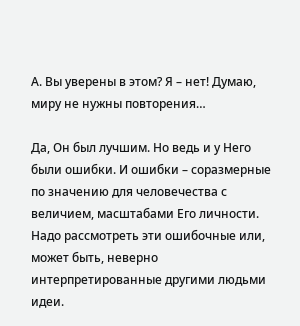А. Вы уверены в этом? Я – нет! Думаю, миру не нужны повторения…

Да, Он был лучшим. Но ведь и у Него были ошибки. И ошибки – соразмерные по значению для человечества с величием, масштабами Его личности. Надо рассмотреть эти ошибочные или, может быть, неверно интерпретированные другими людьми идеи.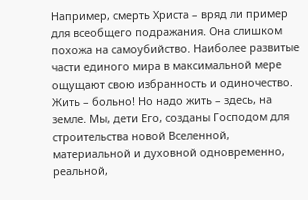Например, смерть Христа – вряд ли пример для всеобщего подражания. Она слишком похожа на самоубийство. Наиболее развитые части единого мира в максимальной мере ощущают свою избранность и одиночество. Жить – больно! Но надо жить – здесь, на земле. Мы, дети Его, созданы Господом для строительства новой Вселенной, материальной и духовной одновременно, реальной,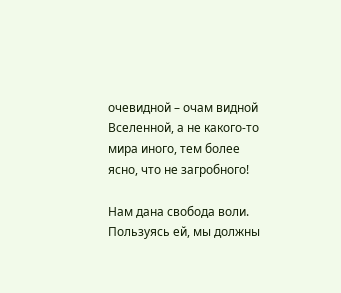очевидной – очам видной Вселенной, а не какого-то мира иного, тем более ясно, что не загробного!

Нам дана свобода воли. Пользуясь ей, мы должны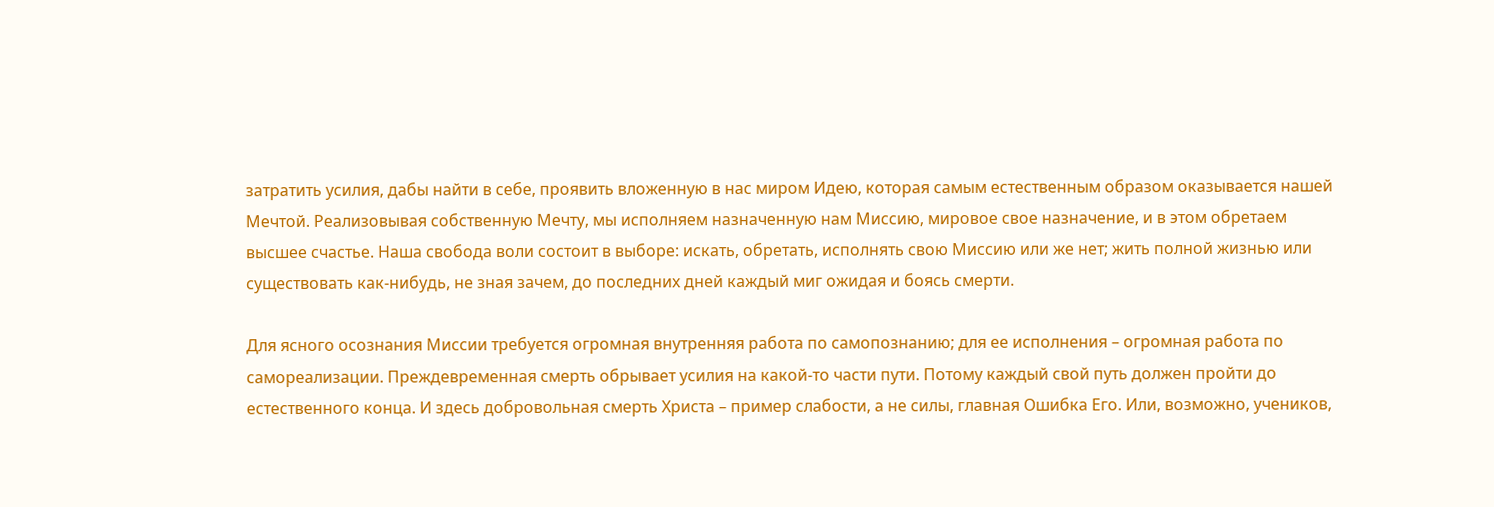затратить усилия, дабы найти в себе, проявить вложенную в нас миром Идею, которая самым естественным образом оказывается нашей Мечтой. Реализовывая собственную Мечту, мы исполняем назначенную нам Миссию, мировое свое назначение, и в этом обретаем высшее счастье. Наша свобода воли состоит в выборе: искать, обретать, исполнять свою Миссию или же нет; жить полной жизнью или существовать как-нибудь, не зная зачем, до последних дней каждый миг ожидая и боясь смерти.

Для ясного осознания Миссии требуется огромная внутренняя работа по самопознанию; для ее исполнения – огромная работа по самореализации. Преждевременная смерть обрывает усилия на какой-то части пути. Потому каждый свой путь должен пройти до естественного конца. И здесь добровольная смерть Христа – пример слабости, а не силы, главная Ошибка Его. Или, возможно, учеников,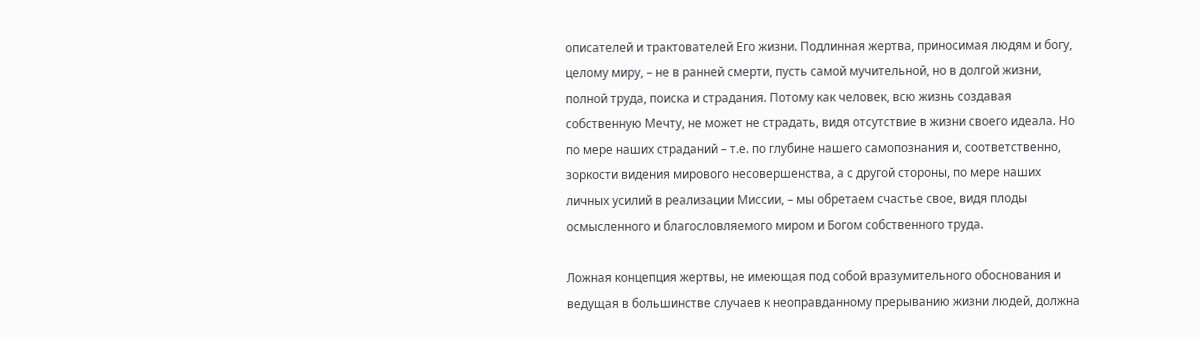описателей и трактователей Его жизни. Подлинная жертва, приносимая людям и богу, целому миру, – не в ранней смерти, пусть самой мучительной, но в долгой жизни, полной труда, поиска и страдания. Потому как человек, всю жизнь создавая собственную Мечту, не может не страдать, видя отсутствие в жизни своего идеала. Но по мере наших страданий – т.е. по глубине нашего самопознания и, соответственно, зоркости видения мирового несовершенства, а с другой стороны, по мере наших личных усилий в реализации Миссии, – мы обретаем счастье свое, видя плоды осмысленного и благословляемого миром и Богом собственного труда.

Ложная концепция жертвы, не имеющая под собой вразумительного обоснования и ведущая в большинстве случаев к неоправданному прерыванию жизни людей, должна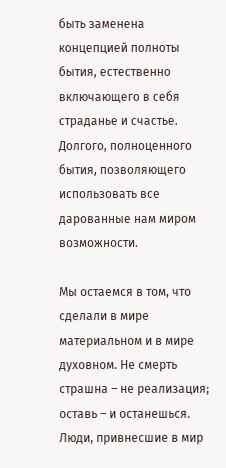быть заменена концепцией полноты бытия, естественно включающего в себя страданье и счастье. Долгого, полноценного бытия, позволяющего использовать все дарованные нам миром возможности.

Мы остаемся в том, что сделали в мире материальном и в мире духовном. Не смерть страшна – не реализация; оставь – и останешься. Люди, привнесшие в мир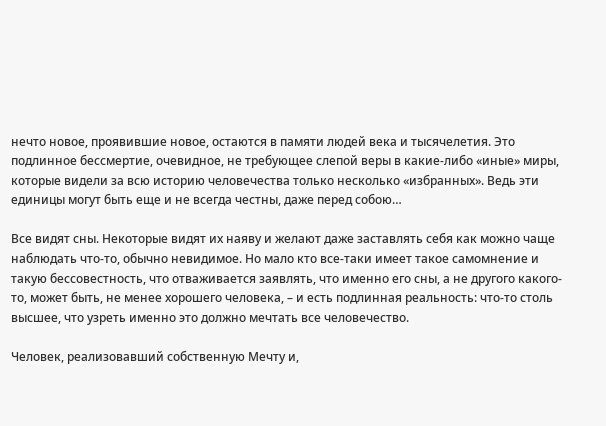нечто новое, проявившие новое, остаются в памяти людей века и тысячелетия. Это подлинное бессмертие, очевидное, не требующее слепой веры в какие-либо «иные» миры, которые видели за всю историю человечества только несколько «избранных». Ведь эти единицы могут быть еще и не всегда честны, даже перед собою…

Все видят сны. Некоторые видят их наяву и желают даже заставлять себя как можно чаще наблюдать что-то, обычно невидимое. Но мало кто все-таки имеет такое самомнение и такую бессовестность, что отваживается заявлять, что именно его сны, а не другого какого-то, может быть, не менее хорошего человека, – и есть подлинная реальность: что-то столь высшее, что узреть именно это должно мечтать все человечество.

Человек, реализовавший собственную Мечту и,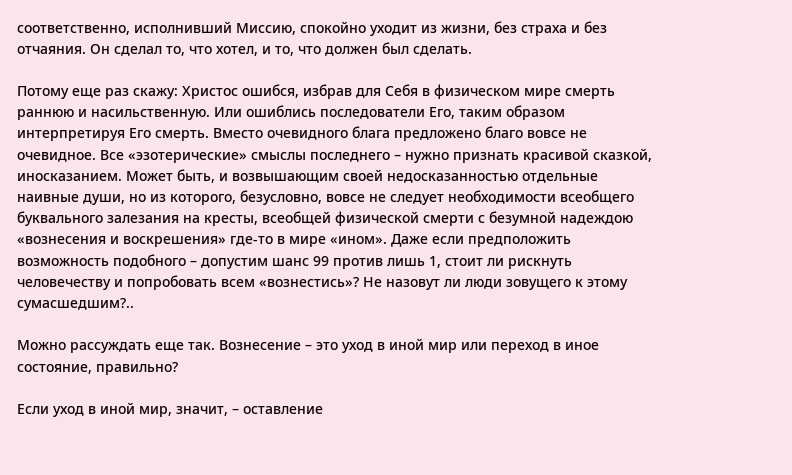соответственно, исполнивший Миссию, спокойно уходит из жизни, без страха и без отчаяния. Он сделал то, что хотел, и то, что должен был сделать.

Потому еще раз скажу: Христос ошибся, избрав для Себя в физическом мире смерть раннюю и насильственную. Или ошиблись последователи Его, таким образом интерпретируя Его смерть. Вместо очевидного блага предложено благо вовсе не очевидное. Все «эзотерические» смыслы последнего – нужно признать красивой сказкой, иносказанием. Может быть, и возвышающим своей недосказанностью отдельные наивные души, но из которого, безусловно, вовсе не следует необходимости всеобщего буквального залезания на кресты, всеобщей физической смерти с безумной надеждою «вознесения и воскрешения» где-то в мире «ином». Даже если предположить возможность подобного – допустим шанс 99 против лишь 1, стоит ли рискнуть человечеству и попробовать всем «вознестись»? Не назовут ли люди зовущего к этому сумасшедшим?..

Можно рассуждать еще так. Вознесение – это уход в иной мир или переход в иное состояние, правильно?

Если уход в иной мир, значит, – оставление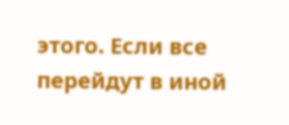этого. Если все перейдут в иной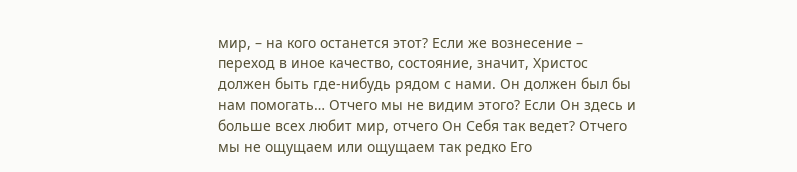мир, – на кого останется этот? Если же вознесение – переход в иное качество, состояние, значит, Христос должен быть где-нибудь рядом с нами. Он должен был бы нам помогать… Отчего мы не видим этого? Если Он здесь и больше всех любит мир, отчего Он Себя так ведет? Отчего мы не ощущаем или ощущаем так редко Его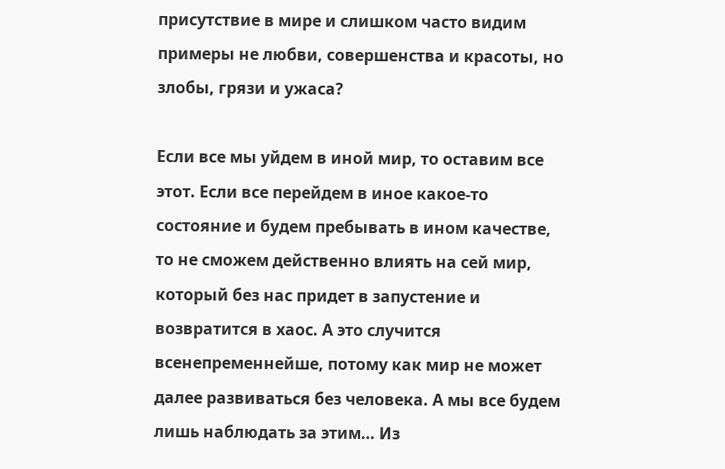присутствие в мире и слишком часто видим примеры не любви, совершенства и красоты, но злобы, грязи и ужаса?

Если все мы уйдем в иной мир, то оставим все этот. Если все перейдем в иное какое-то состояние и будем пребывать в ином качестве, то не сможем действенно влиять на сей мир, который без нас придет в запустение и возвратится в хаос. А это случится всенепременнейше, потому как мир не может далее развиваться без человека. А мы все будем лишь наблюдать за этим… Из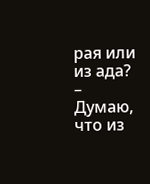рая или из ада? – Думаю, что из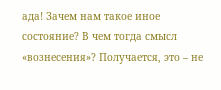ада! Зачем нам такое иное состояние? В чем тогда смысл «вознесения»? Получается, это – не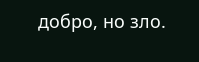добро, но зло.